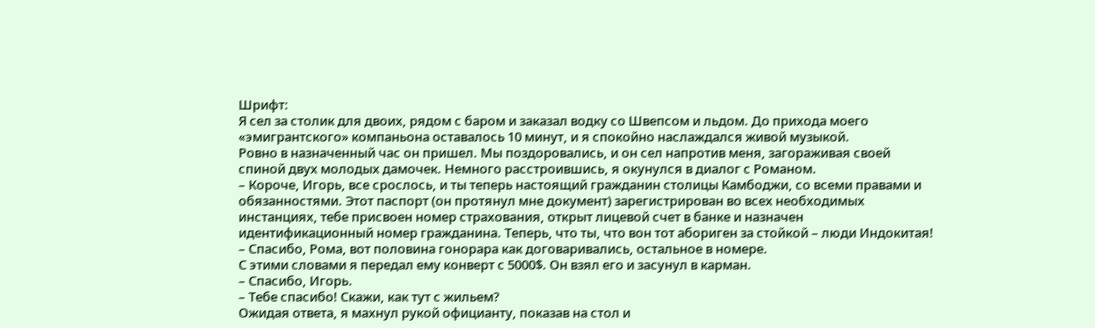Шрифт:
Я сел за столик для двоих, рядом с баром и заказал водку со Швепсом и льдом. До прихода моего «эмигрантского» компаньона оставалось 10 минут, и я спокойно наслаждался живой музыкой.
Ровно в назначенный час он пришел. Мы поздоровались, и он сел напротив меня, загораживая своей спиной двух молодых дамочек. Немного расстроившись, я окунулся в диалог с Романом.
– Короче, Игорь, все срослось, и ты теперь настоящий гражданин столицы Камбоджи, со всеми правами и обязанностями. Этот паспорт (он протянул мне документ) зарегистрирован во всех необходимых инстанциях, тебе присвоен номер страхования, открыт лицевой счет в банке и назначен идентификационный номер гражданина. Теперь, что ты, что вон тот абориген за стойкой – люди Индокитая!
– Спасибо, Рома, вот половина гонорара как договаривались, остальное в номере.
С этими словами я передал ему конверт с 5000$. Он взял его и засунул в карман.
– Спасибо, Игорь.
– Тебе спасибо! Скажи, как тут с жильем?
Ожидая ответа, я махнул рукой официанту, показав на стол и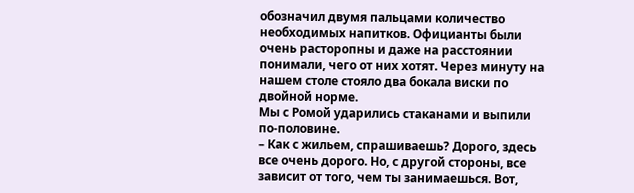обозначил двумя пальцами количество необходимых напитков. Официанты были очень расторопны и даже на расстоянии понимали, чего от них хотят. Через минуту на нашем столе стояло два бокала виски по двойной норме.
Мы с Ромой ударились стаканами и выпили по-половине.
– Как с жильем, спрашиваешь? Дорого, здесь все очень дорого. Но, с другой стороны, все зависит от того, чем ты занимаешься. Вот,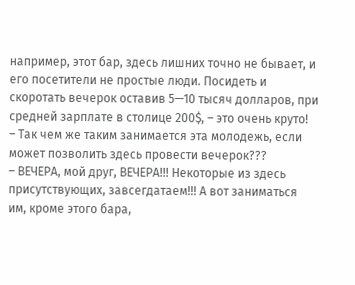например, этот бар, здесь лишних точно не бывает, и его посетители не простые люди. Посидеть и скоротать вечерок оставив 5—10 тысяч долларов, при средней зарплате в столице 200$, – это очень круто!
– Так чем же таким занимается эта молодежь, если может позволить здесь провести вечерок???
– ВЕЧЕРА, мой друг, ВЕЧЕРА!!! Некоторые из здесь присутствующих, завсегдатаем!!! А вот заниматься им, кроме этого бара,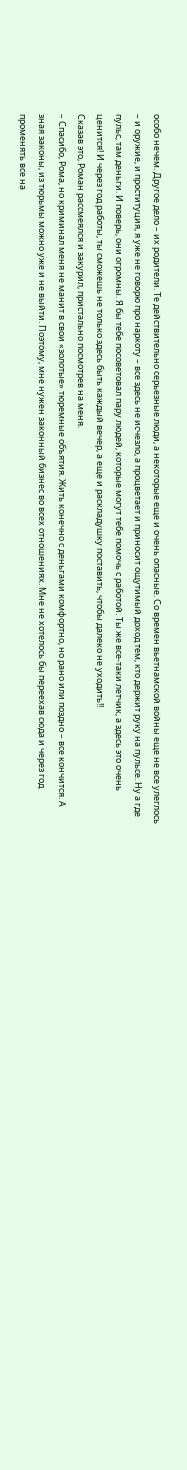особо нечем. Другое дело – их родители. Те действительно серьезные люди, а некоторые еще и очень опасные. Со времен вьетнамской войны еще не все улеглось – и оружие, и проституция, я уже не говорю про наркоту – все здесь не исчезло, а процветает и приносит ощутимый доход тем, кто держит руку на пульсе. Ну а где пульс, там деньги. И поверь, они огромны. Я бы тебе посоветовал пару людей, которые могут тебе помочь с работой. Ты же все-таки летчик, а здесь это очень ценится! И через год работы, ты сможешь не только здесь быть каждый вечер, а еще и раскладушку поставить, чтобы далеко не уходить!!
Сказав это, Роман рассмеялся и закурил, пристально посмотрев на меня.
– Спасибо, Рома, но криминал меня не манит в свои «золотые» тюремные объятия. Жить конечно с деньгами комфортно, но рано или поздно – все кончится. А зная законы, из тюрьмы можно уже и не выйти. Поэтому, мне нужен законный бизнес во всех отношениях. Мне не хотелось бы переехав сюда и через год променять все на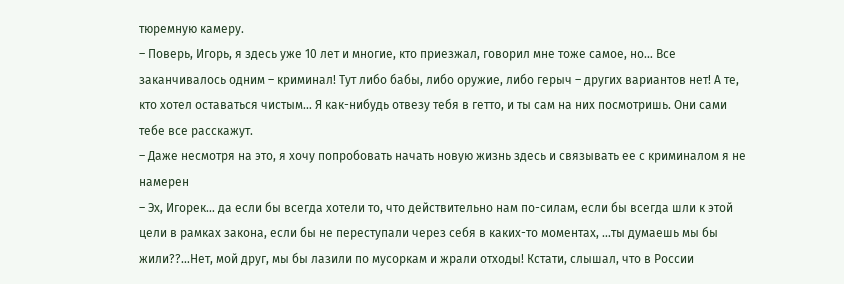тюремную камеру.
– Поверь, Игорь, я здесь уже 10 лет и многие, кто приезжал, говорил мне тоже самое, но… Все заканчивалось одним – криминал! Тут либо бабы, либо оружие, либо герыч – других вариантов нет! А те, кто хотел оставаться чистым… Я как-нибудь отвезу тебя в гетто, и ты сам на них посмотришь. Они сами тебе все расскажут.
– Даже несмотря на это, я хочу попробовать начать новую жизнь здесь и связывать ее с криминалом я не намерен
– Эх, Игорек… да если бы всегда хотели то, что действительно нам по-силам, если бы всегда шли к этой цели в рамках закона, если бы не переступали через себя в каких-то моментах, …ты думаешь мы бы жили??…Нет, мой друг, мы бы лазили по мусоркам и жрали отходы! Кстати, слышал, что в России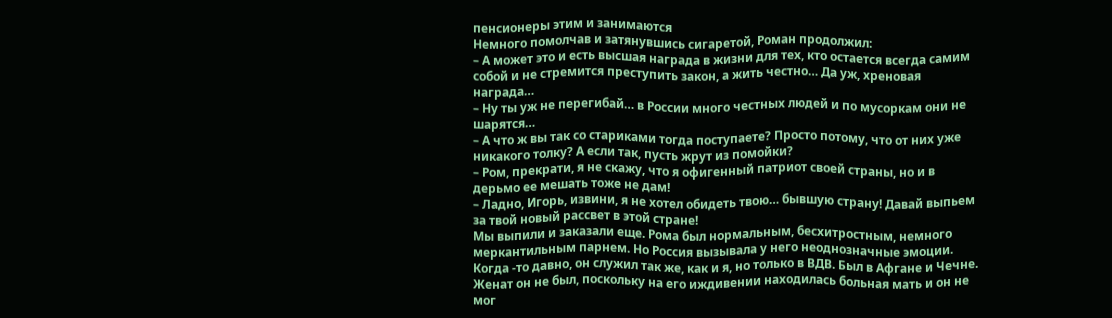пенсионеры этим и занимаются
Немного помолчав и затянувшись сигаретой, Роман продолжил:
– А может это и есть высшая награда в жизни для тех, кто остается всегда самим собой и не стремится преступить закон, а жить честно… Да уж, хреновая награда…
– Ну ты уж не перегибай… в России много честных людей и по мусоркам они не шарятся…
– А что ж вы так со стариками тогда поступаете? Просто потому, что от них уже никакого толку? А если так, пусть жрут из помойки?
– Ром, прекрати, я не скажу, что я офигенный патриот своей страны, но и в дерьмо ее мешать тоже не дам!
– Ладно, Игорь, извини, я не хотел обидеть твою… бывшую страну! Давай выпьем за твой новый рассвет в этой стране!
Мы выпили и заказали еще. Рома был нормальным, бесхитростным, немного меркантильным парнем. Но Россия вызывала у него неоднозначные эмоции. Когда -то давно, он служил так же, как и я, но только в ВДВ. Был в Афгане и Чечне. Женат он не был, поскольку на его иждивении находилась больная мать и он не мог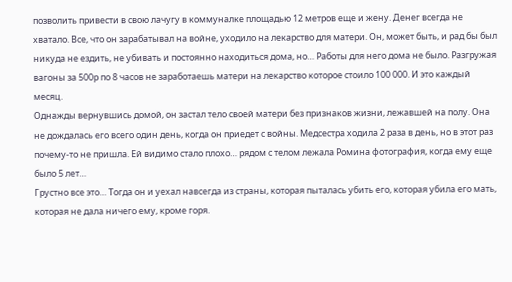позволить привести в свою лачугу в коммуналке площадью 12 метров еще и жену. Денег всегда не хватало. Все, что он зарабатывал на войне, уходило на лекарство для матери. Он, может быть, и рад бы был никуда не ездить, не убивать и постоянно находиться дома, но… Работы для него дома не было. Разгружая вагоны за 500р по 8 часов не заработаешь матери на лекарство которое стоило 100 000. И это каждый месяц.
Однажды вернувшись домой, он застал тело своей матери без признаков жизни, лежавшей на полу. Она не дождалась его всего один день, когда он приедет с войны. Медсестра ходила 2 раза в день, но в этот раз почему-то не пришла. Ей видимо стало плохо… рядом с телом лежала Ромина фотография, когда ему еще было 5 лет…
Грустно все это… Тогда он и уехал навсегда из страны, которая пыталась убить его, которая убила его мать, которая не дала ничего ему, кроме горя.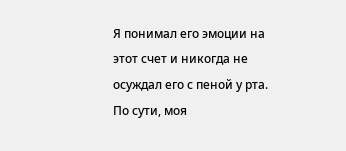Я понимал его эмоции на этот счет и никогда не осуждал его с пеной у рта. По сути, моя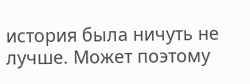история была ничуть не лучше. Может поэтому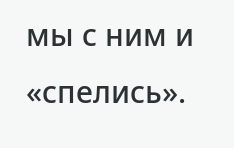мы с ним и «спелись».